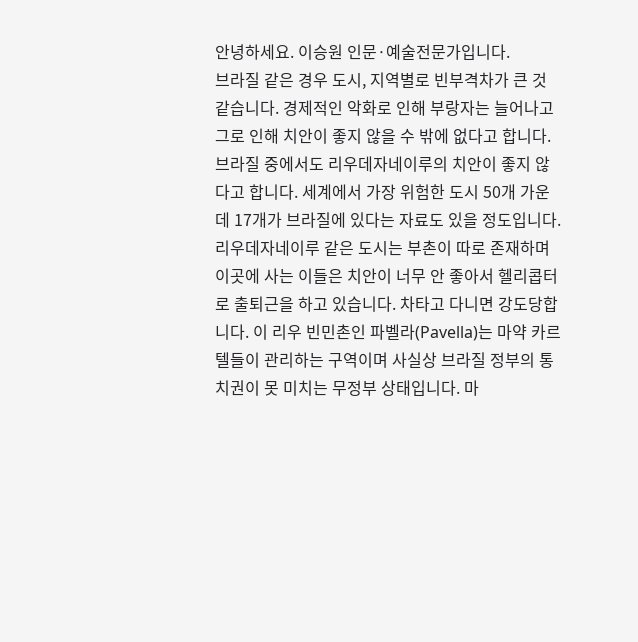안녕하세요. 이승원 인문·예술전문가입니다.
브라질 같은 경우 도시, 지역별로 빈부격차가 큰 것 같습니다. 경제적인 악화로 인해 부랑자는 늘어나고 그로 인해 치안이 좋지 않을 수 밖에 없다고 합니다.
브라질 중에서도 리우데자네이루의 치안이 좋지 않다고 합니다. 세계에서 가장 위험한 도시 50개 가운데 17개가 브라질에 있다는 자료도 있을 정도입니다.
리우데자네이루 같은 도시는 부촌이 따로 존재하며 이곳에 사는 이들은 치안이 너무 안 좋아서 헬리콥터로 출퇴근을 하고 있습니다. 차타고 다니면 강도당합니다. 이 리우 빈민촌인 파벨라(Pavella)는 마약 카르텔들이 관리하는 구역이며 사실상 브라질 정부의 통치권이 못 미치는 무정부 상태입니다. 마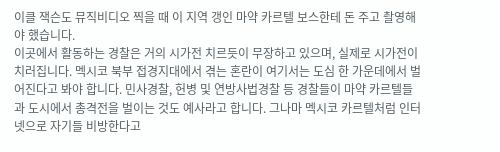이클 잭슨도 뮤직비디오 찍을 때 이 지역 갱인 마약 카르텔 보스한테 돈 주고 촬영해야 했습니다.
이곳에서 활동하는 경찰은 거의 시가전 치르듯이 무장하고 있으며, 실제로 시가전이 치러집니다. 멕시코 북부 접경지대에서 겪는 혼란이 여기서는 도심 한 가운데에서 벌어진다고 봐야 합니다. 민사경찰, 헌병 및 연방사법경찰 등 경찰들이 마약 카르텔들과 도시에서 총격전을 벌이는 것도 예사라고 합니다. 그나마 멕시코 카르텔처럼 인터넷으로 자기들 비방한다고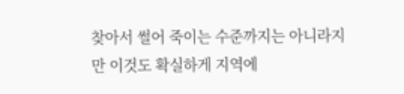찾아서 썰어 죽이는 수준까지는 아니라지만 이것도 확실하게 지역에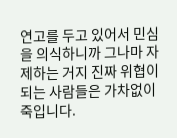연고를 두고 있어서 민심을 의식하니까 그나마 자제하는 거지 진짜 위협이 되는 사람들은 가차없이 죽입니다.